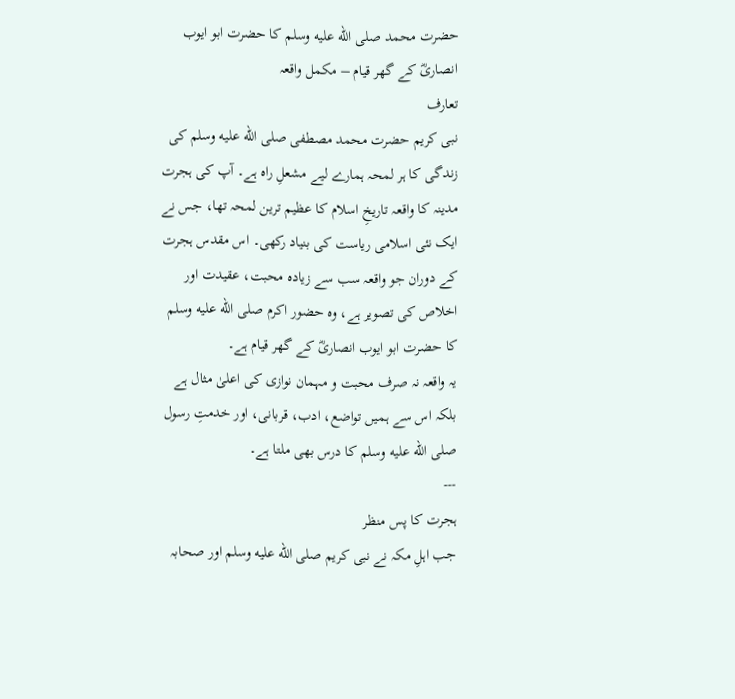حضرت محمد صلى الله عليه وسلم کا حضرت ابو ایوب انصاریؓ کے گھر قیام – مکمل واقعہ
تعارف
نبی کریم حضرت محمد مصطفی صلى الله عليه وسلم کی زندگی کا ہر لمحہ ہمارے لیے مشعلِ راہ ہے۔ آپ کی ہجرت مدینہ کا واقعہ تاریخِ اسلام کا عظیم ترین لمحہ تھا، جس نے ایک نئی اسلامی ریاست کی بنیاد رکھی۔ اس مقدس ہجرت کے دوران جو واقعہ سب سے زیادہ محبت، عقیدت اور اخلاص کی تصویر ہے، وہ حضور اکرم صلى الله عليه وسلم کا حضرت ابو ایوب انصاریؓ کے گھر قیام ہے۔
یہ واقعہ نہ صرف محبت و مہمان نوازی کی اعلیٰ مثال ہے بلکہ اس سے ہمیں تواضع، ادب، قربانی، اور خدمتِ رسول صلى الله عليه وسلم کا درس بھی ملتا ہے۔
---
ہجرت کا پس منظر
جب اہلِ مکہ نے نبی کریم صلى الله عليه وسلم اور صحابہ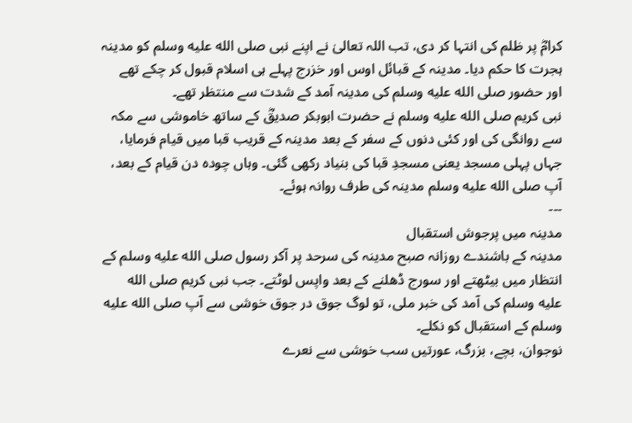کرامؓ پر ظلم کی انتہا کر دی، تب اللہ تعالیٰ نے اپنے نبی صلى الله عليه وسلم کو مدینہ ہجرت کا حکم دیا۔ مدینہ کے قبائل اوس اور خزرج پہلے ہی اسلام قبول کر چکے تھے اور حضور صلى الله عليه وسلم کی مدینہ آمد کے شدت سے منتظر تھے۔
نبی کریم صلى الله عليه وسلم نے حضرت ابوبکر صدیقؓ کے ساتھ خاموشی سے مکہ سے روانگی کی اور کئی دنوں کے سفر کے بعد مدینہ کے قریب قبا میں قیام فرمایا، جہاں پہلی مسجد یعنی مسجدِ قبا کی بنیاد رکھی گئی۔ وہاں چودہ دن قیام کے بعد، آپ صلى الله عليه وسلم مدینہ کی طرف روانہ ہوئے۔
---
مدینہ میں پرجوش استقبال
مدینہ کے باشندے روزانہ صبح مدینہ کی سرحد پر آکر رسول صلى الله عليه وسلم کے انتظار میں بیٹھتے اور سورج ڈھلنے کے بعد واپس لوٹتے۔ جب نبی کریم صلى الله عليه وسلم کی آمد کی خبر ملی، تو لوگ جوق در جوق خوشی سے آپ صلى الله عليه وسلم کے استقبال کو نکلے۔
نوجوان، بچے، بزرگ، عورتیں سب خوشی سے نعرے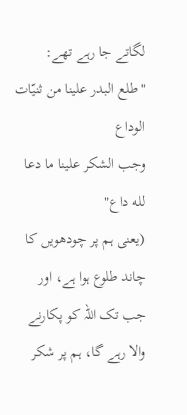لگاتے جا رہے تھے:
"طلع البدر علينا من ثنيّات الوداع
وجب الشكر علينا ما دعا لله داع"
(یعنی ہم پر چودھویں کا چاند طلوع ہوا ہے، اور جب تک اللہ کو پکارنے والا رہے گا، ہم پر شکر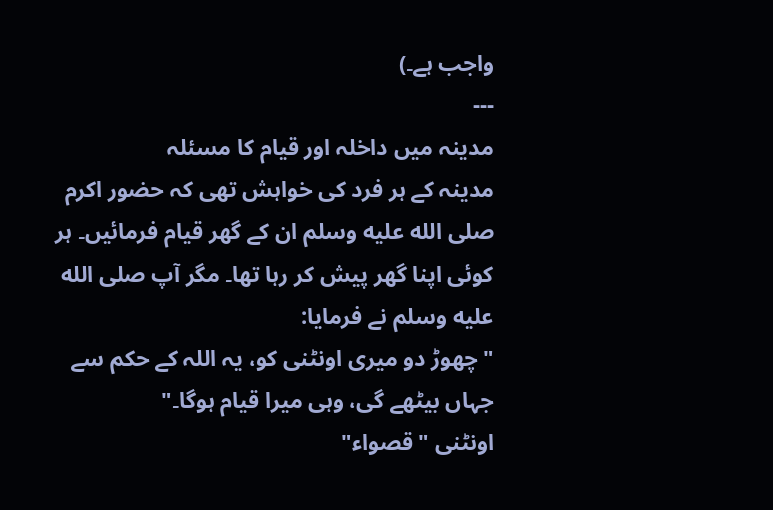واجب ہے۔)
---
مدینہ میں داخلہ اور قیام کا مسئلہ
مدینہ کے ہر فرد کی خواہش تھی کہ حضور اکرم صلى الله عليه وسلم ان کے گھر قیام فرمائیں۔ ہر کوئی اپنا گھر پیش کر رہا تھا۔ مگر آپ صلى الله عليه وسلم نے فرمایا:
"چھوڑ دو میری اونٹنی کو، یہ اللہ کے حکم سے جہاں بیٹھے گی، وہی میرا قیام ہوگا۔"
اونٹنی "قصواء"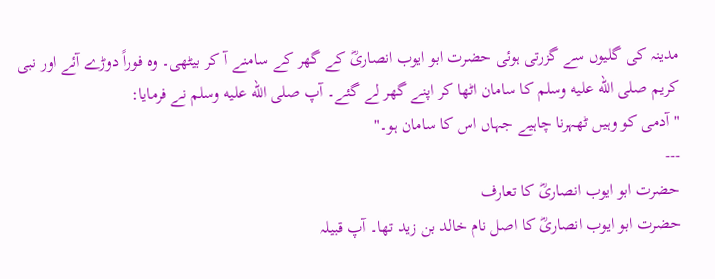مدینہ کی گلیوں سے گزرتی ہوئی حضرت ابو ایوب انصاریؓ کے گھر کے سامنے آ کر بیٹھی۔ وہ فوراً دوڑے آئے اور نبی کریم صلى الله عليه وسلم کا سامان اٹھا کر اپنے گھر لے گئے۔ آپ صلى الله عليه وسلم نے فرمایا:
"آدمی کو وہیں ٹھہرنا چاہیے جہاں اس کا سامان ہو۔"
---
حضرت ابو ایوب انصاریؓ کا تعارف
حضرت ابو ایوب انصاریؓ کا اصل نام خالد بن زید تھا۔ آپ قبیلہ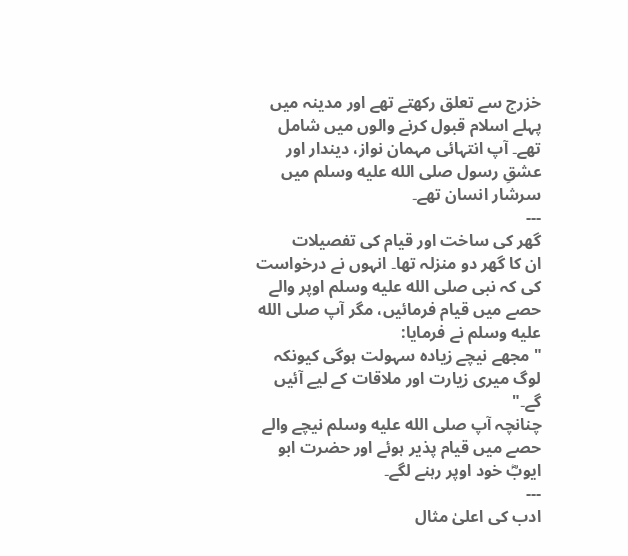خزرج سے تعلق رکھتے تھے اور مدینہ میں پہلے اسلام قبول کرنے والوں میں شامل تھے۔ آپ انتہائی مہمان نواز، دیندار اور عشقِ رسول صلى الله عليه وسلم میں سرشار انسان تھے۔
---
گھر کی ساخت اور قیام کی تفصیلات
ان کا گھر دو منزلہ تھا۔ انہوں نے درخواست کی کہ نبی صلى الله عليه وسلم اوپر والے حصے میں قیام فرمائیں، مگر آپ صلى الله عليه وسلم نے فرمایا:
"مجھے نیچے زیادہ سہولت ہوگی کیونکہ لوگ میری زیارت اور ملاقات کے لیے آئیں گے۔"
چنانچہ آپ صلى الله عليه وسلم نیچے والے حصے میں قیام پذیر ہوئے اور حضرت ابو ایوبؓ خود اوپر رہنے لگے۔
---
ادب کی اعلیٰ مثال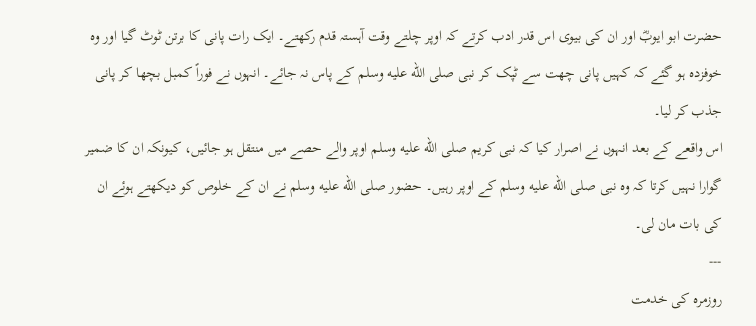حضرت ابو ایوبؓ اور ان کی بیوی اس قدر ادب کرتے کہ اوپر چلتے وقت آہستہ قدم رکھتے۔ ایک رات پانی کا برتن ٹوٹ گیا اور وہ خوفزدہ ہو گئے کہ کہیں پانی چھت سے ٹپک کر نبی صلى الله عليه وسلم کے پاس نہ جائے۔ انہوں نے فوراً کمبل بچھا کر پانی جذب کر لیا۔
اس واقعے کے بعد انہوں نے اصرار کیا کہ نبی کریم صلى الله عليه وسلم اوپر والے حصے میں منتقل ہو جائیں، کیونکہ ان کا ضمیر گوارا نہیں کرتا کہ وہ نبی صلى الله عليه وسلم کے اوپر رہیں۔ حضور صلى الله عليه وسلم نے ان کے خلوص کو دیکھتے ہوئے ان کی بات مان لی۔
---
روزمرہ کی خدمت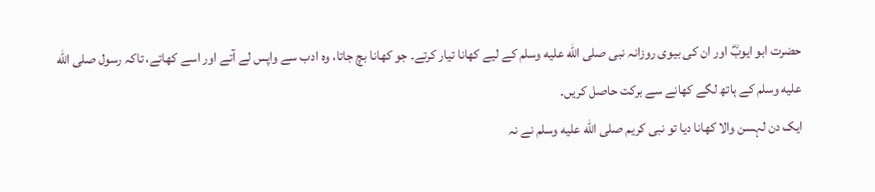حضرت ابو ایوبؓ اور ان کی بیوی روزانہ نبی صلى الله عليه وسلم کے لیے کھانا تیار کرتے۔ جو کھانا بچ جاتا، وہ ادب سے واپس لے آتے اور اسے کھاتے، تاکہ رسول صلى الله عليه وسلم کے ہاتھ لگے کھانے سے برکت حاصل کریں۔
ایک دن لہسن والا کھانا دیا تو نبی کریم صلى الله عليه وسلم نے نہ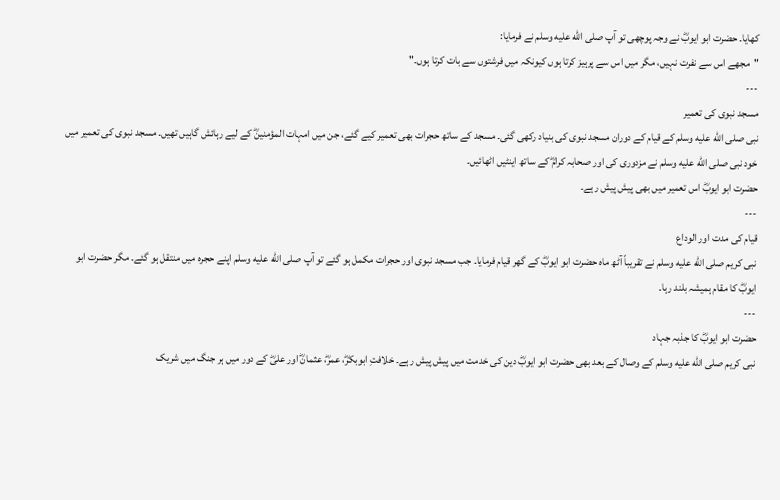کھایا۔ حضرت ابو ایوبؓ نے وجہ پوچھی تو آپ صلى الله عليه وسلم نے فرمایا:
"مجھے اس سے نفرت نہیں، مگر میں اس سے پرہیز کرتا ہوں کیونکہ میں فرشتوں سے بات کرتا ہوں۔"
---
مسجد نبوی کی تعمیر
نبی صلى الله عليه وسلم کے قیام کے دوران مسجد نبوی کی بنیاد رکھی گئی۔ مسجد کے ساتھ حجرات بھی تعمیر کیے گئے، جن میں امہات المؤمنینؓ کے لیے رہائش گاہیں تھیں۔ مسجد نبوی کی تعمیر میں خود نبی صلى الله عليه وسلم نے مزدوری کی اور صحابہ کرامؓ کے ساتھ اینٹیں اٹھائیں۔
حضرت ابو ایوبؓ اس تعمیر میں بھی پیش پیش رہے۔
---
قیام کی مدت اور الوداع
نبی کریم صلى الله عليه وسلم نے تقریباً آٹھ ماہ حضرت ابو ایوبؓ کے گھر قیام فرمایا۔ جب مسجد نبوی اور حجرات مکمل ہو گئے تو آپ صلى الله عليه وسلم اپنے حجرہ میں منتقل ہو گئے۔ مگر حضرت ابو ایوبؓ کا مقام ہمیشہ بلند رہا۔
---
حضرت ابو ایوبؓ کا جذبہ جہاد
نبی کریم صلى الله عليه وسلم کے وصال کے بعد بھی حضرت ابو ایوبؓ دین کی خدمت میں پیش پیش رہے۔ خلافتِ ابوبکرؓ، عمرؓ، عثمانؓ اور علیؓ کے دور میں ہر جنگ میں شریک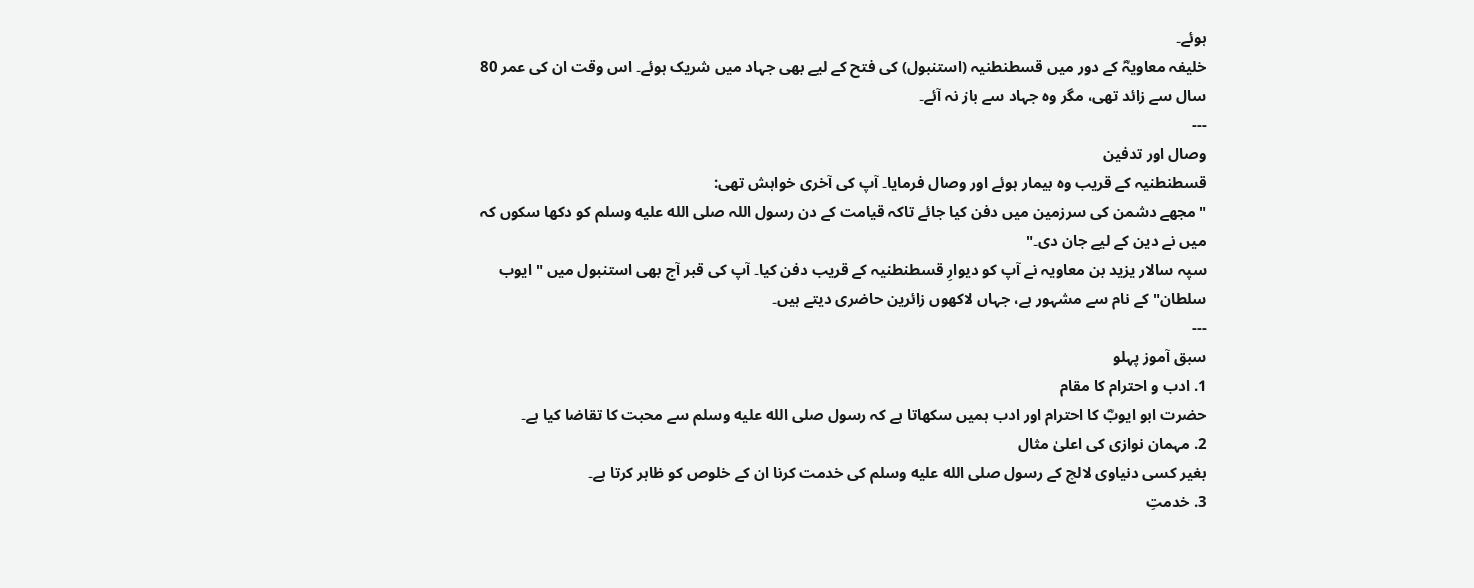ہوئے۔
خلیفہ معاویہؓ کے دور میں قسطنطنیہ (استنبول) کی فتح کے لیے بھی جہاد میں شریک ہوئے۔ اس وقت ان کی عمر 80 سال سے زائد تھی، مگر وہ جہاد سے باز نہ آئے۔
---
وصال اور تدفین
قسطنطنیہ کے قریب وہ بیمار ہوئے اور وصال فرمایا۔ آپ کی آخری خواہش تھی:
"مجھے دشمن کی سرزمین میں دفن کیا جائے تاکہ قیامت کے دن رسول اللہ صلى الله عليه وسلم کو دکھا سکوں کہ میں نے دین کے لیے جان دی۔"
سپہ سالار یزید بن معاویہ نے آپ کو دیوارِ قسطنطنیہ کے قریب دفن کیا۔ آپ کی قبر آج بھی استنبول میں "ایوب سلطان" کے نام سے مشہور ہے، جہاں لاکھوں زائرین حاضری دیتے ہیں۔
---
سبق آموز پہلو
1. ادب و احترام کا مقام
حضرت ابو ایوبؓ کا احترام اور ادب ہمیں سکھاتا ہے کہ رسول صلى الله عليه وسلم سے محبت کا تقاضا کیا ہے۔
2. مہمان نوازی کی اعلیٰ مثال
بغیر کسی دنیاوی لالچ کے رسول صلى الله عليه وسلم کی خدمت کرنا ان کے خلوص کو ظاہر کرتا ہے۔
3. خدمتِ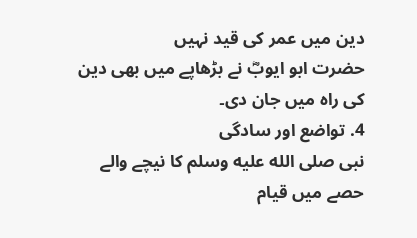دین میں عمر کی قید نہیں
حضرت ابو ایوبؓ نے بڑھاپے میں بھی دین کی راہ میں جان دی۔
4. تواضع اور سادگی
نبی صلى الله عليه وسلم کا نیچے والے حصے میں قیام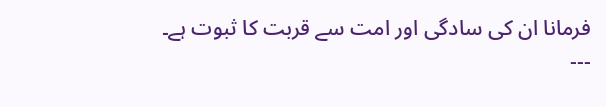فرمانا ان کی سادگی اور امت سے قربت کا ثبوت ہے۔
---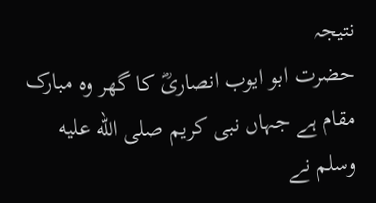نتیجہ
حضرت ابو ایوب انصاریؓ کا گھر وہ مبارک مقام ہے جہاں نبی کریم صلى الله عليه وسلم نے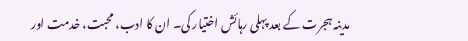مدینہ ہجرت کے بعد پہلی رہائش اختیار کی۔ ان کا ادب، محبت، خدمت اور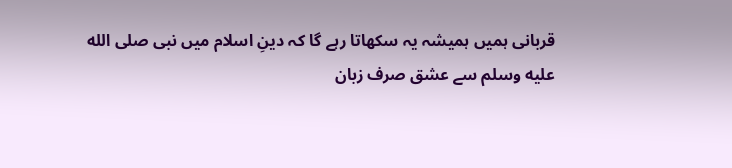قربانی ہمیں ہمیشہ یہ سکھاتا رہے گا کہ دینِ اسلام میں نبی صلى الله عليه وسلم سے عشق صرف زبان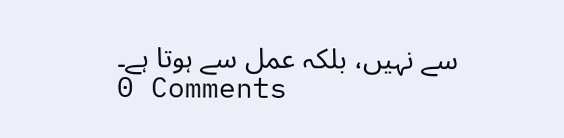سے نہیں، بلکہ عمل سے ہوتا ہے۔
0 Comments